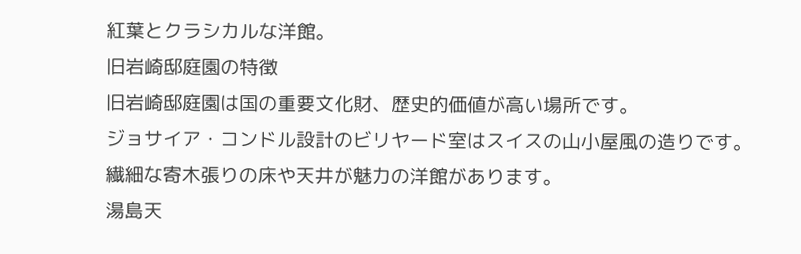紅葉とクラシカルな洋館。
旧岩崎邸庭園の特徴
旧岩崎邸庭園は国の重要文化財、歴史的価値が高い場所です。
ジョサイア・コンドル設計のビリヤード室はスイスの山小屋風の造りです。
繊細な寄木張りの床や天井が魅力の洋館があります。
湯島天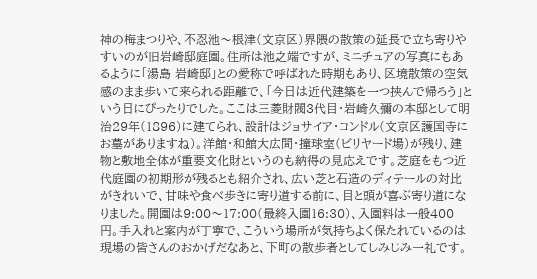神の梅まつりや、不忍池〜根津(文京区)界隈の散策の延長で立ち寄りやすいのが旧岩崎邸庭園。住所は池之端ですが、ミニチュアの写真にもあるように「湯島 岩崎邸」との愛称で呼ばれた時期もあり、区境散策の空気感のまま歩いて来られる距離で、「今日は近代建築を一つ挟んで帰ろう」という日にぴったりでした。ここは三菱財閥3代目・岩崎久彌の本邸として明治29年(1896)に建てられ、設計はジョサイア・コンドル(文京区護国寺にお墓がありますね)。洋館・和館大広間・撞球室(ビリヤード場)が残り、建物と敷地全体が重要文化財というのも納得の見応えです。芝庭をもつ近代庭園の初期形が残るとも紹介され、広い芝と石造のディテールの対比がきれいで、甘味や食べ歩きに寄り道する前に、目と頭が喜ぶ寄り道になりました。開園は9:00〜17:00(最終入園16:30)、入園料は一般400円。手入れと案内が丁寧で、こういう場所が気持ちよく保たれているのは現場の皆さんのおかげだなあと、下町の散歩者としてしみじみ一礼です。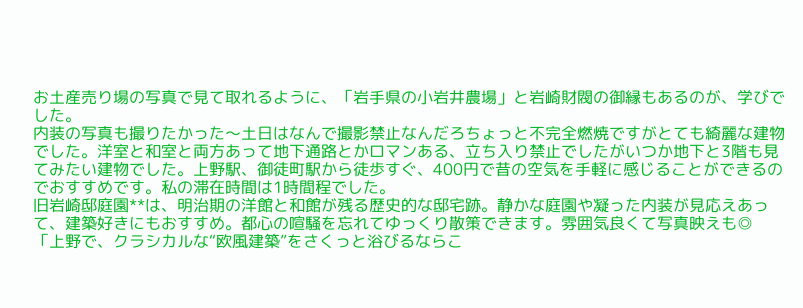お土産売り場の写真で見て取れるように、「岩手県の小岩井農場」と岩崎財閥の御縁もあるのが、学びでした。
内装の写真も撮りたかった〜土日はなんで撮影禁止なんだろちょっと不完全燃焼ですがとても綺麗な建物でした。洋室と和室と両方あって地下通路とかロマンある、立ち入り禁止でしたがいつか地下と3階も見てみたい建物でした。上野駅、御徒町駅から徒歩すぐ、400円で昔の空気を手軽に感じることができるのでおすすめです。私の滞在時間は1時間程でした。
旧岩崎邸庭園**は、明治期の洋館と和館が残る歴史的な邸宅跡。静かな庭園や凝った内装が見応えあって、建築好きにもおすすめ。都心の喧騒を忘れてゆっくり散策できます。雰囲気良くて写真映えも◎
「上野で、クラシカルな“欧風建築”をさくっと浴びるならこ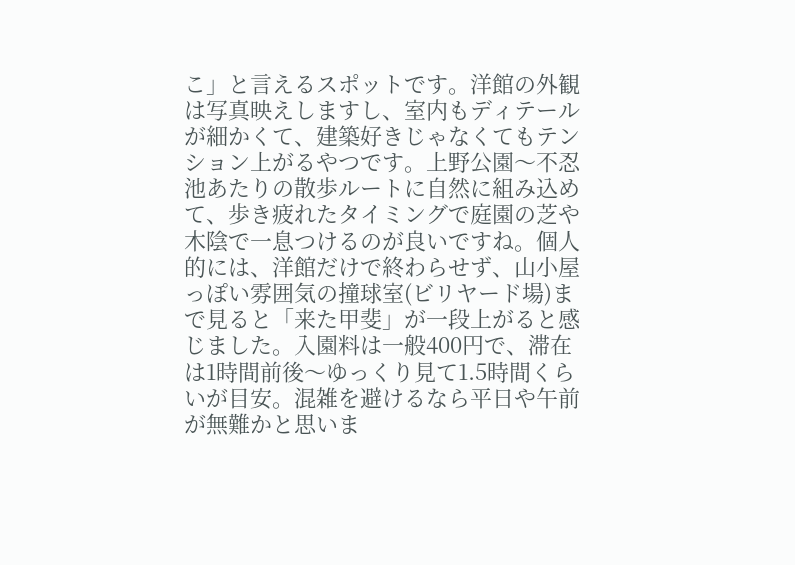こ」と言えるスポットです。洋館の外観は写真映えしますし、室内もディテールが細かくて、建築好きじゃなくてもテンション上がるやつです。上野公園〜不忍池あたりの散歩ルートに自然に組み込めて、歩き疲れたタイミングで庭園の芝や木陰で一息つけるのが良いですね。個人的には、洋館だけで終わらせず、山小屋っぽい雰囲気の撞球室(ビリヤード場)まで見ると「来た甲斐」が一段上がると感じました。入園料は一般400円で、滞在は1時間前後〜ゆっくり見て1.5時間くらいが目安。混雑を避けるなら平日や午前が無難かと思いま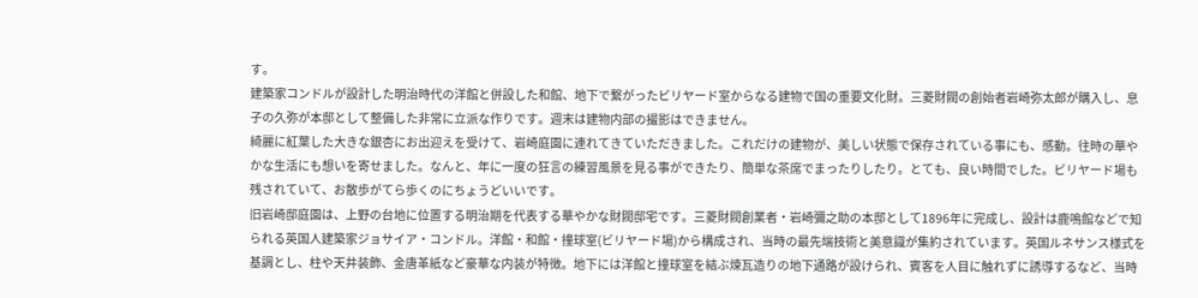す。
建築家コンドルが設計した明治時代の洋館と併設した和館、地下で繋がったビリヤード室からなる建物で国の重要文化財。三菱財閥の創始者岩崎弥太郎が購入し、息子の久弥が本邸として整備した非常に立派な作りです。週末は建物内部の撮影はできません。
綺麗に紅葉した大きな銀杏にお出迎えを受けて、岩崎庭園に連れてきていただきました。これだけの建物が、美しい状態で保存されている事にも、感動。往時の華やかな生活にも想いを寄せました。なんと、年に一度の狂言の練習風景を見る事ができたり、簡単な茶席でまったりしたり。とても、良い時間でした。ビリヤード場も残されていて、お散歩がてら歩くのにちょうどいいです。
旧岩崎邸庭園は、上野の台地に位置する明治期を代表する華やかな財閥邸宅です。三菱財閥創業者・岩崎彌之助の本邸として1896年に完成し、設計は鹿鳴館などで知られる英国人建築家ジョサイア・コンドル。洋館・和館・撞球室(ビリヤード場)から構成され、当時の最先端技術と美意識が集約されています。英国ルネサンス様式を基調とし、柱や天井装飾、金唐革紙など豪華な内装が特徴。地下には洋館と撞球室を結ぶ煉瓦造りの地下通路が設けられ、賓客を人目に触れずに誘導するなど、当時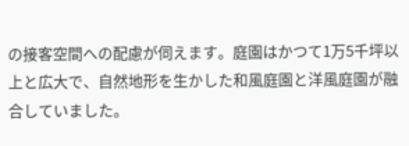の接客空間への配慮が伺えます。庭園はかつて1万5千坪以上と広大で、自然地形を生かした和風庭園と洋風庭園が融合していました。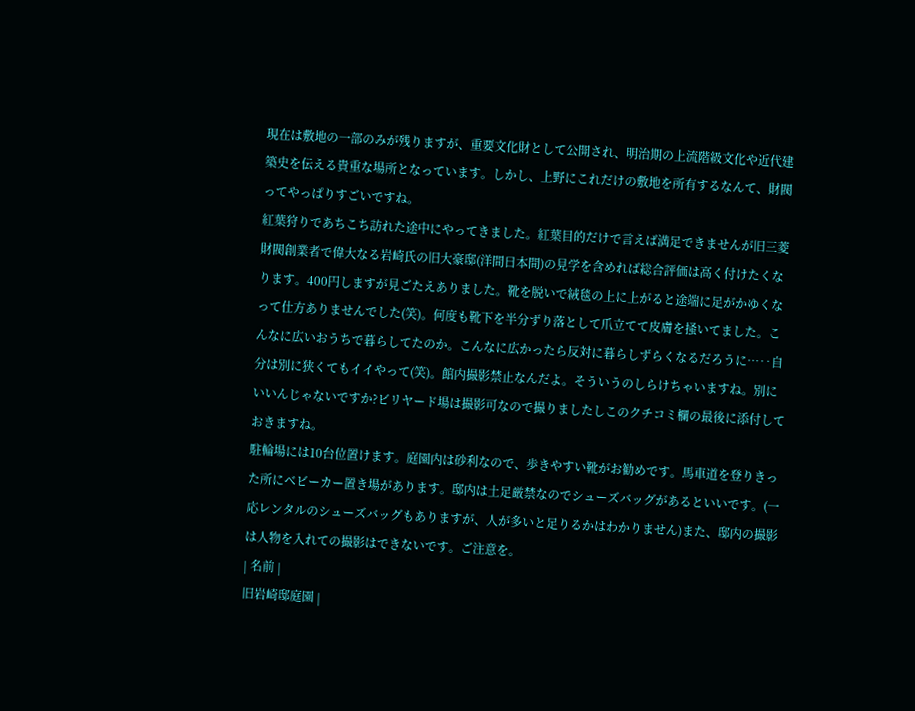現在は敷地の一部のみが残りますが、重要文化財として公開され、明治期の上流階級文化や近代建築史を伝える貴重な場所となっています。しかし、上野にこれだけの敷地を所有するなんて、財閥ってやっぱりすごいですね。
紅葉狩りであちこち訪れた途中にやってきました。紅葉目的だけで言えば満足できませんが旧三菱財閥創業者で偉大なる岩崎氏の旧大豪邸(洋間日本間)の見学を含めれば総合評価は高く付けたくなります。400円しますが見ごたえありました。靴を脱いで絨毯の上に上がると途端に足がかゆくなって仕方ありませんでした(笑)。何度も靴下を半分ずり落として爪立てて皮膚を掻いてました。こんなに広いおうちで暮らしてたのか。こんなに広かったら反対に暮らしずらくなるだろうに…‥自分は別に狭くてもイイやって(笑)。館内撮影禁止なんだよ。そういうのしらけちゃいますね。別にいいんじゃないですか?ビリヤード場は撮影可なので撮りましたしこのクチコミ欄の最後に添付しておきますね。
駐輪場には10台位置けます。庭園内は砂利なので、歩きやすい靴がお勧めです。馬車道を登りきった所にベビーカー置き場があります。邸内は土足厳禁なのでシューズバッグがあるといいです。(一応レンタルのシューズバッグもありますが、人が多いと足りるかはわかりません)また、邸内の撮影は人物を入れての撮影はできないです。ご注意を。
| 名前 |
旧岩崎邸庭園 |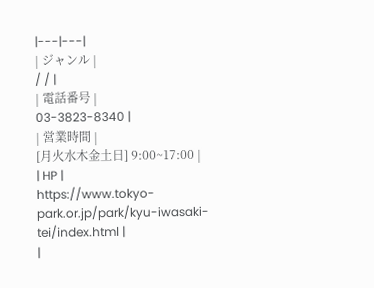|---|---|
| ジャンル |
/ / |
| 電話番号 |
03-3823-8340 |
| 営業時間 |
[月火水木金土日] 9:00~17:00 |
| HP |
https://www.tokyo-park.or.jp/park/kyu-iwasaki-tei/index.html |
|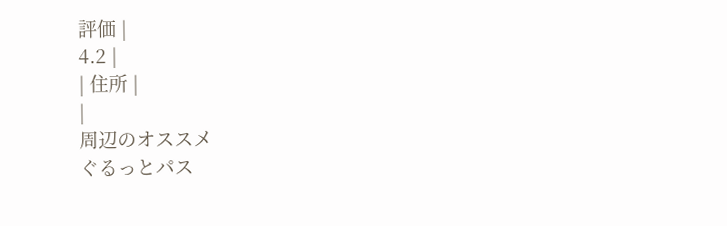評価 |
4.2 |
| 住所 |
|
周辺のオススメ
ぐるっとパス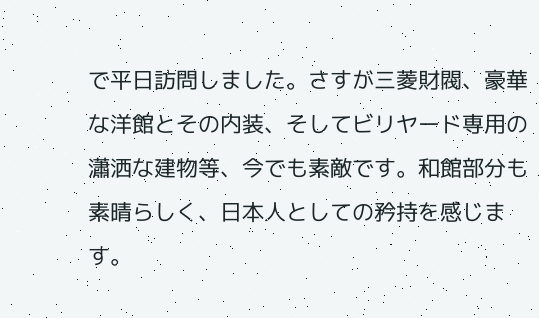で平日訪問しました。さすが三菱財閥、豪華な洋館とその内装、そしてビリヤード専用の瀟洒な建物等、今でも素敵です。和館部分も素晴らしく、日本人としての矜持を感じます。